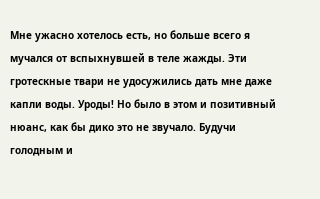Мне ужасно хотелось есть, но больше всего я мучался от вспыхнувшей в теле жажды. Эти гротескные твари не удосужились дать мне даже капли воды. Уроды! Но было в этом и позитивный нюанс, как бы дико это не звучало. Будучи голодным и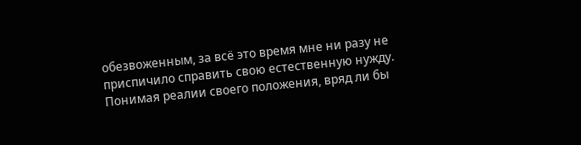обезвоженным, за всё это время мне ни разу не приспичило справить свою естественную нужду. Понимая реалии своего положения, вряд ли бы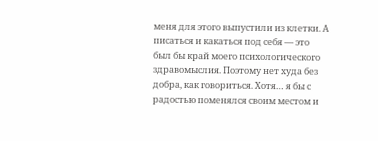меня для этого выпустили из клетки. А писаться и какаться под себя — это был бы край моего психологического здравомыслия. Поэтому нет худа без добра, как говориться. Хотя… я бы с радостью поменялся своим местом и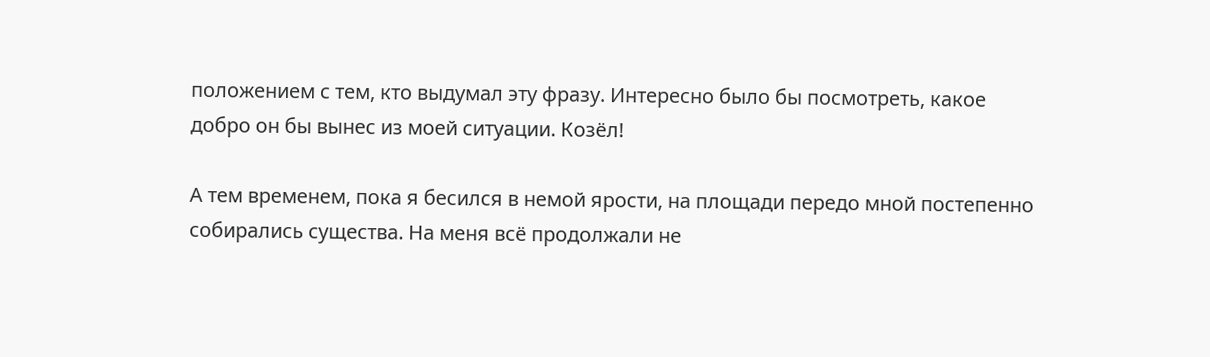положением с тем, кто выдумал эту фразу. Интересно было бы посмотреть, какое добро он бы вынес из моей ситуации. Козёл!

А тем временем, пока я бесился в немой ярости, на площади передо мной постепенно собирались существа. На меня всё продолжали не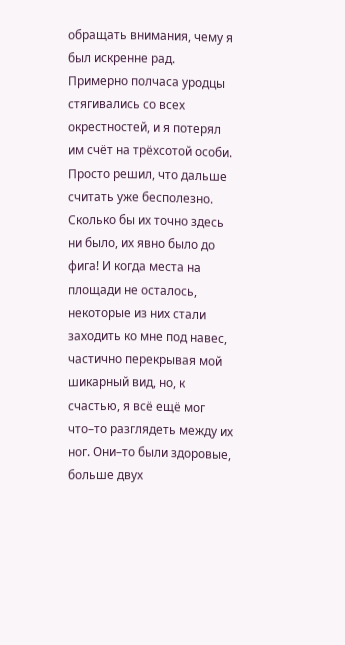обращать внимания, чему я был искренне рад. Примерно полчаса уродцы стягивались со всех окрестностей, и я потерял им счёт на трёхсотой особи. Просто решил, что дальше считать уже бесполезно. Сколько бы их точно здесь ни было, их явно было до фига! И когда места на площади не осталось, некоторые из них стали заходить ко мне под навес, частично перекрывая мой шикарный вид, но, к счастью, я всё ещё мог что–то разглядеть между их ног. Они–то были здоровые, больше двух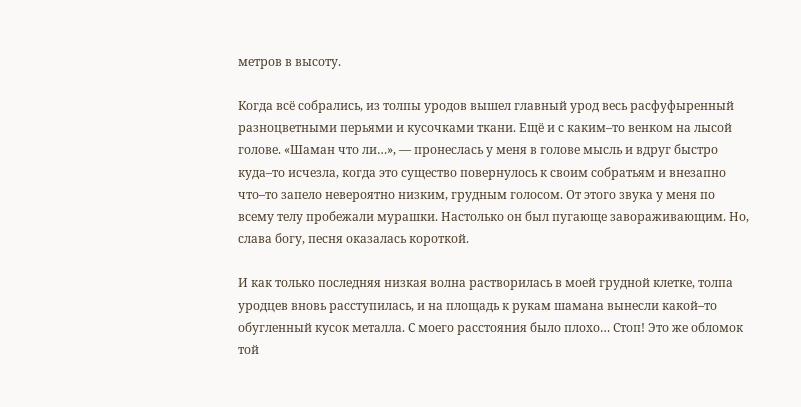метров в высоту.

Когда всё собрались, из толпы уродов вышел главный урод весь расфуфыренный разноцветными перьями и кусочками ткани. Ещё и с каким–то венком на лысой голове. «Шаман что ли…», — пронеслась у меня в голове мысль и вдруг быстро куда–то исчезла, когда это существо повернулось к своим собратьям и внезапно что–то запело невероятно низким, грудным голосом. От этого звука у меня по всему телу пробежали мурашки. Настолько он был пугающе завораживающим. Но, слава богу, песня оказалась короткой.

И как только последняя низкая волна растворилась в моей грудной клетке, толпа уродцев вновь расступилась, и на площадь к рукам шамана вынесли какой–то обугленный кусок металла. С моего расстояния было плохо… Стоп! Это же обломок той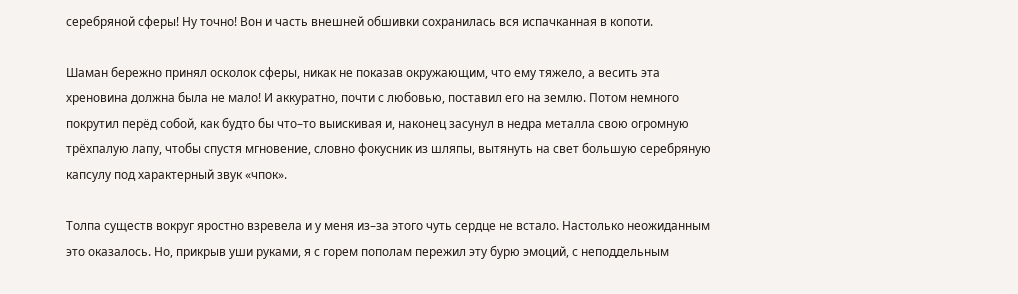серебряной сферы! Ну точно! Вон и часть внешней обшивки сохранилась вся испачканная в копоти.

Шаман бережно принял осколок сферы, никак не показав окружающим, что ему тяжело, а весить эта хреновина должна была не мало! И аккуратно, почти с любовью, поставил его на землю. Потом немного покрутил перёд собой, как будто бы что–то выискивая и, наконец засунул в недра металла свою огромную трёхпалую лапу, чтобы спустя мгновение, словно фокусник из шляпы, вытянуть на свет большую серебряную капсулу под характерный звук «чпок».

Толпа существ вокруг яростно взревела и у меня из–за этого чуть сердце не встало. Настолько неожиданным это оказалось. Но, прикрыв уши руками, я с горем пополам пережил эту бурю эмоций, с неподдельным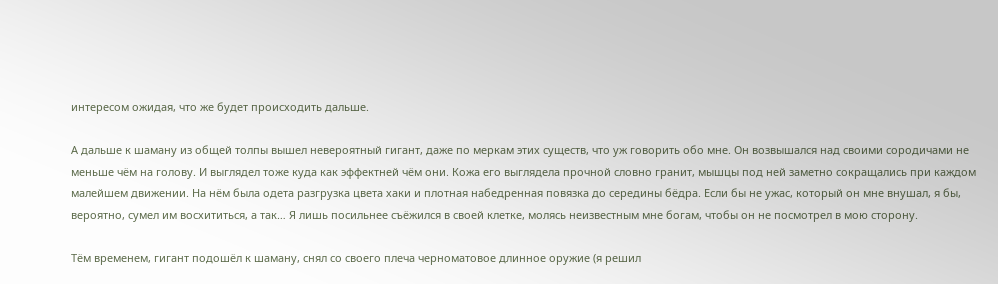интересом ожидая, что же будет происходить дальше.

А дальше к шаману из общей толпы вышел невероятный гигант, даже по меркам этих существ, что уж говорить обо мне. Он возвышался над своими сородичами не меньше чём на голову. И выглядел тоже куда как эффектней чём они. Кожа его выглядела прочной словно гранит, мышцы под ней заметно сокращались при каждом малейшем движении. На нём была одета разгрузка цвета хаки и плотная набедренная повязка до середины бёдра. Если бы не ужас, который он мне внушал, я бы, вероятно, сумел им восхититься, а так… Я лишь посильнее съёжился в своей клетке, молясь неизвестным мне богам, чтобы он не посмотрел в мою сторону.

Тём временем, гигант подошёл к шаману, снял со своего плеча черноматовое длинное оружие (я решил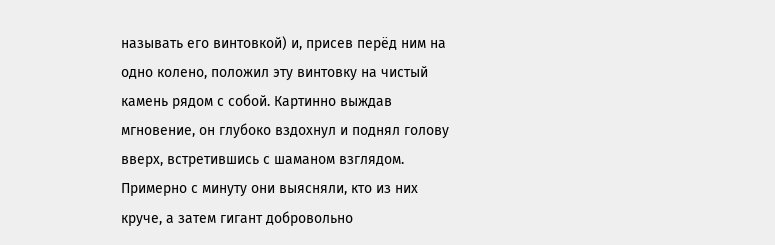называть его винтовкой) и, присев перёд ним на одно колено, положил эту винтовку на чистый камень рядом с собой. Картинно выждав мгновение, он глубоко вздохнул и поднял голову вверх, встретившись с шаманом взглядом. Примерно с минуту они выясняли, кто из них круче, а затем гигант добровольно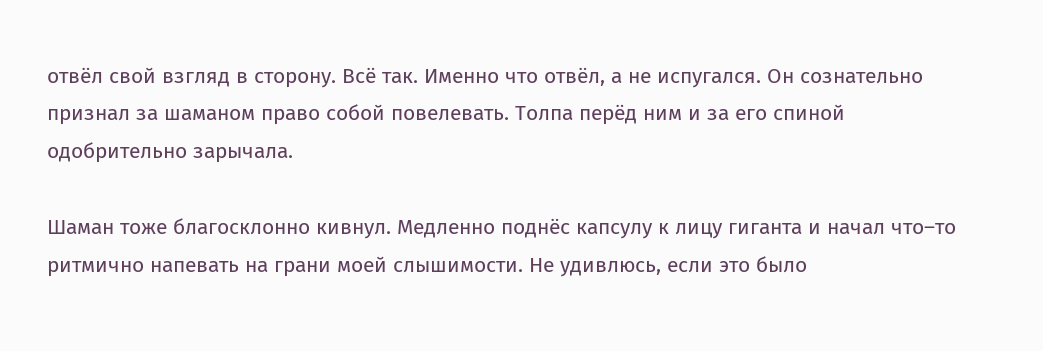отвёл свой взгляд в сторону. Всё так. Именно что отвёл, а не испугался. Он сознательно признал за шаманом право собой повелевать. Толпа перёд ним и за его спиной одобрительно зарычала.

Шаман тоже благосклонно кивнул. Медленно поднёс капсулу к лицу гиганта и начал что–то ритмично напевать на грани моей слышимости. Не удивлюсь, если это было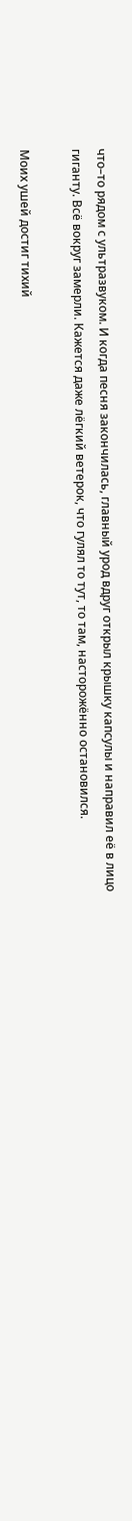что–то рядом с ультразвуком. И когда песня закончилась, главный урод вдруг открыл крышку капсулы и направил её в лицо гиганту. Всё вокруг замерли. Кажется даже лёгкий ветерок, что гулял то тут, то там, насторожённо остановился.

Моих ушей достиг тихий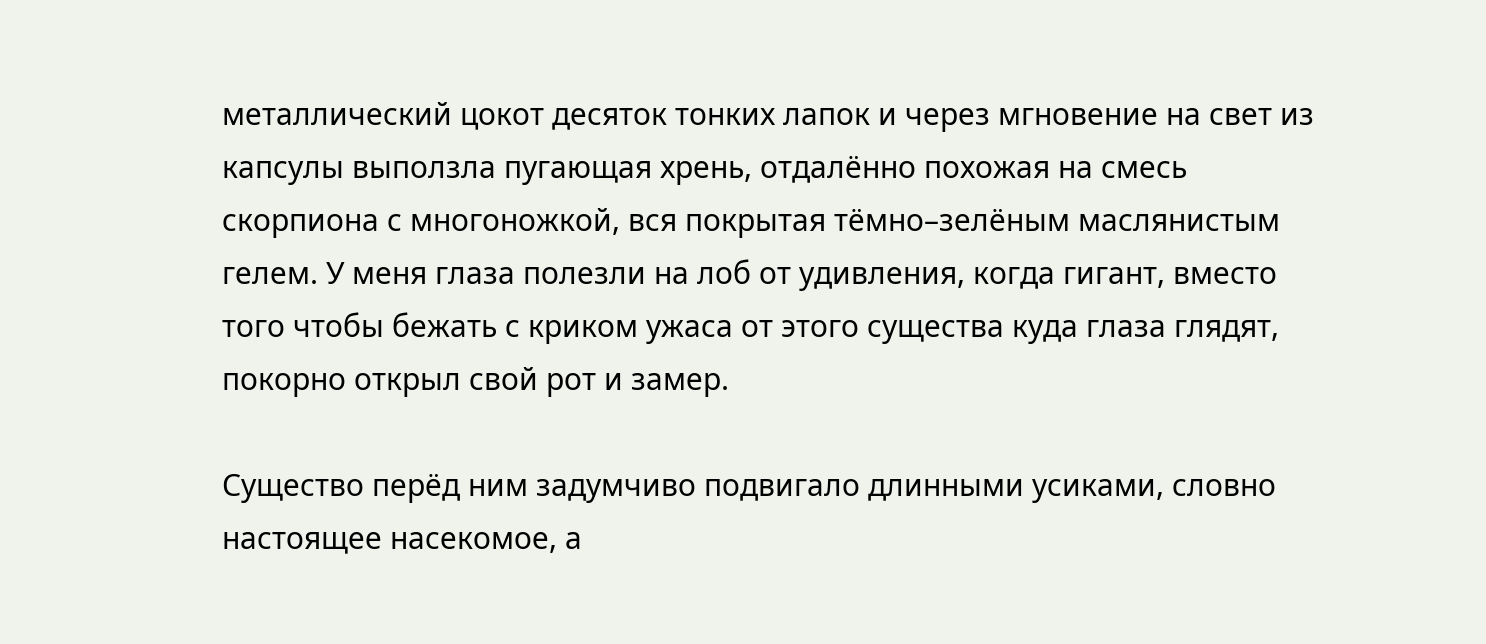металлический цокот десяток тонких лапок и через мгновение на свет из капсулы выползла пугающая хрень, отдалённо похожая на смесь скорпиона с многоножкой, вся покрытая тёмно–зелёным маслянистым гелем. У меня глаза полезли на лоб от удивления, когда гигант, вместо того чтобы бежать с криком ужаса от этого существа куда глаза глядят, покорно открыл свой рот и замер.

Существо перёд ним задумчиво подвигало длинными усиками, словно настоящее насекомое, а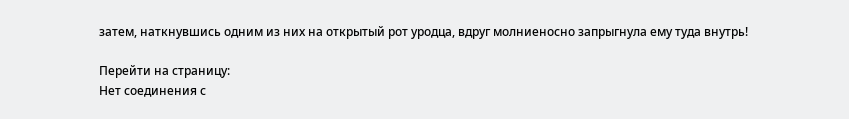затем, наткнувшись одним из них на открытый рот уродца, вдруг молниеносно запрыгнула ему туда внутрь!

Перейти на страницу:
Нет соединения с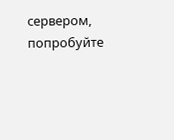сервером, попробуйте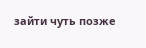зайти чуть позже